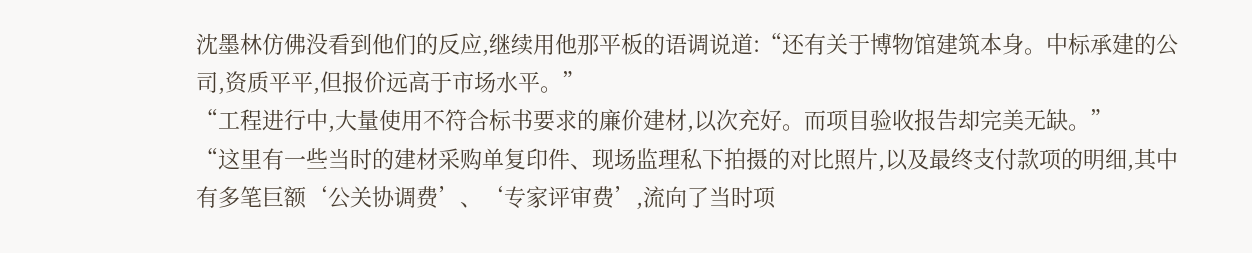沈墨林仿佛没看到他们的反应,继续用他那平板的语调说道:“还有关于博物馆建筑本身。中标承建的公司,资质平平,但报价远高于市场水平。”
“工程进行中,大量使用不符合标书要求的廉价建材,以次充好。而项目验收报告却完美无缺。”
“这里有一些当时的建材采购单复印件、现场监理私下拍摄的对比照片,以及最终支付款项的明细,其中有多笔巨额‘公关协调费’、‘专家评审费’,流向了当时项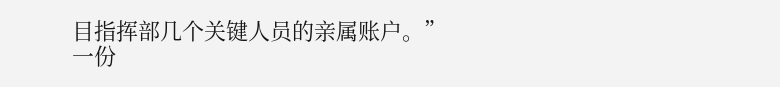目指挥部几个关键人员的亲属账户。”
一份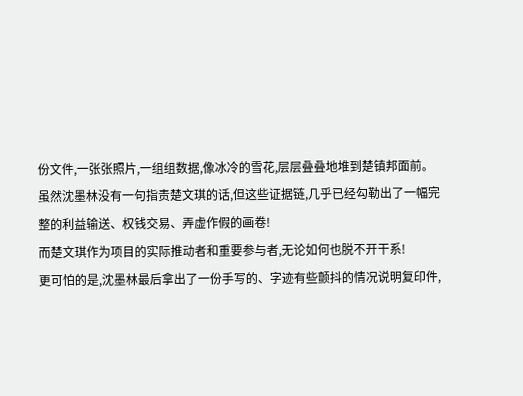份文件,一张张照片,一组组数据,像冰冷的雪花,层层叠叠地堆到楚镇邦面前。
虽然沈墨林没有一句指责楚文琪的话,但这些证据链,几乎已经勾勒出了一幅完整的利益输送、权钱交易、弄虚作假的画卷!
而楚文琪作为项目的实际推动者和重要参与者,无论如何也脱不开干系!
更可怕的是,沈墨林最后拿出了一份手写的、字迹有些颤抖的情况说明复印件,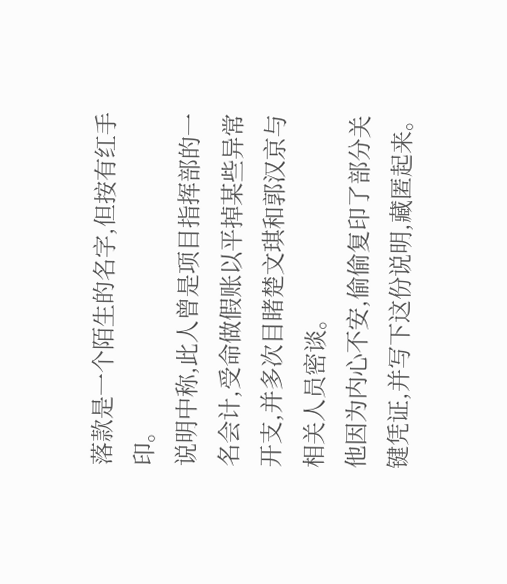落款是一个陌生的名字,但按有红手印。
说明中称,此人曾是项目指挥部的一名会计,受命做假账以平掉某些异常开支,并多次目睹楚文琪和郭汉京与相关人员密谈。
他因为内心不安,偷偷复印了部分关键凭证,并写下这份说明,藏匿起来。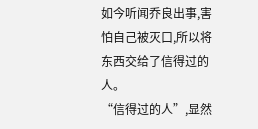如今听闻乔良出事,害怕自己被灭口,所以将东西交给了信得过的人。
“信得过的人”,显然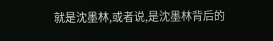就是沈墨林,或者说,是沈墨林背后的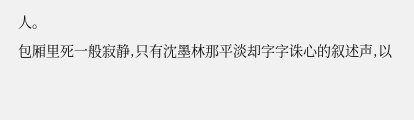人。
包厢里死一般寂静,只有沈墨林那平淡却字字诛心的叙述声,以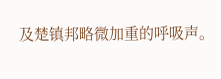及楚镇邦略微加重的呼吸声。